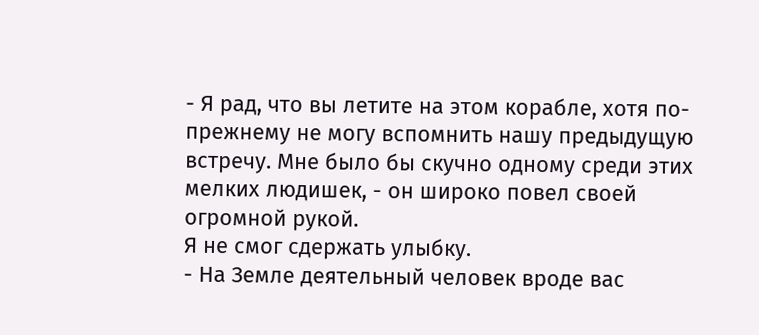- Я рад, что вы летите на этом корабле, хотя по-прежнему не могу вспомнить нашу предыдущую встречу. Мне было бы скучно одному среди этих мелких людишек, - он широко повел своей огромной рукой.
Я не смог сдержать улыбку.
- На Земле деятельный человек вроде вас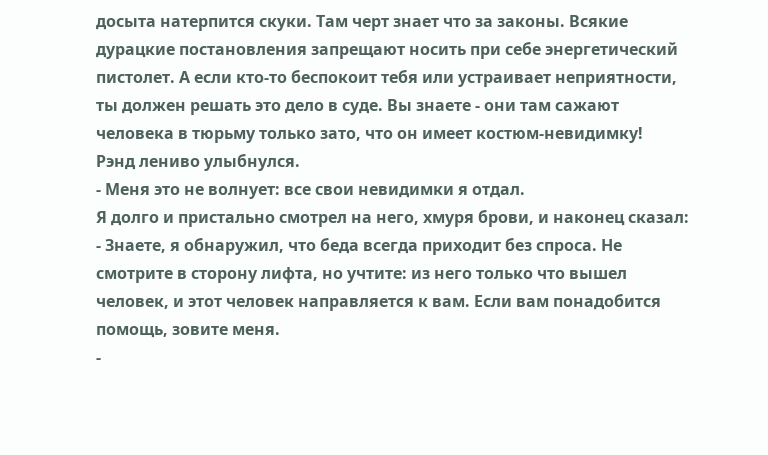досыта натерпится скуки. Там черт знает что за законы. Всякие дурацкие постановления запрещают носить при себе энергетический пистолет. А если кто-то беспокоит тебя или устраивает неприятности, ты должен решать это дело в суде. Вы знаете - они там сажают человека в тюрьму только зато, что он имеет костюм-невидимку!
Рэнд лениво улыбнулся.
- Меня это не волнует: все свои невидимки я отдал.
Я долго и пристально смотрел на него, хмуря брови, и наконец сказал:
- Знаете, я обнаружил, что беда всегда приходит без спроса. Не смотрите в сторону лифта, но учтите: из него только что вышел человек, и этот человек направляется к вам. Если вам понадобится помощь, зовите меня.
-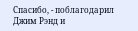Спасибо, - поблагодарил Джим Рэнд и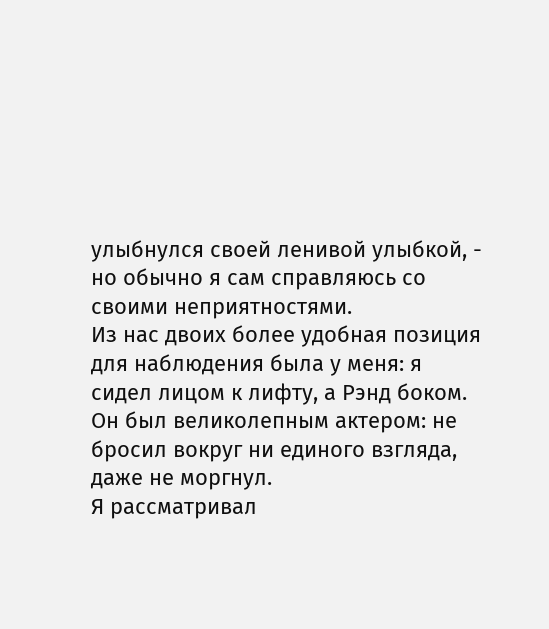улыбнулся своей ленивой улыбкой, - но обычно я сам справляюсь со своими неприятностями.
Из нас двоих более удобная позиция для наблюдения была у меня: я сидел лицом к лифту, а Рэнд боком. Он был великолепным актером: не бросил вокруг ни единого взгляда, даже не моргнул.
Я рассматривал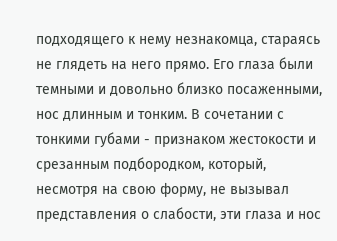подходящего к нему незнакомца, стараясь не глядеть на него прямо. Его глаза были темными и довольно близко посаженными, нос длинным и тонким. В сочетании с тонкими губами - признаком жестокости и срезанным подбородком, который, несмотря на свою форму, не вызывал представления о слабости, эти глаза и нос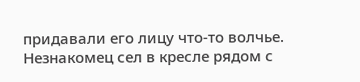придавали его лицу что-то волчье. Незнакомец сел в кресле рядом с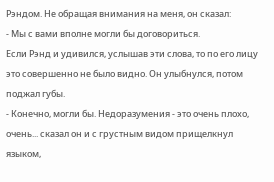Рэндом. Не обращая внимания на меня, он сказал:
- Мы с вами вполне могли бы договориться.
Если Рэнд и удивился, услышав эти слова, то по его лицу это совершенно не было видно. Он улыбнулся, потом поджал губы.
- Конечно, могли бы. Недоразумения - это очень плохо, очень... сказал он и с грустным видом прищелкнул языком,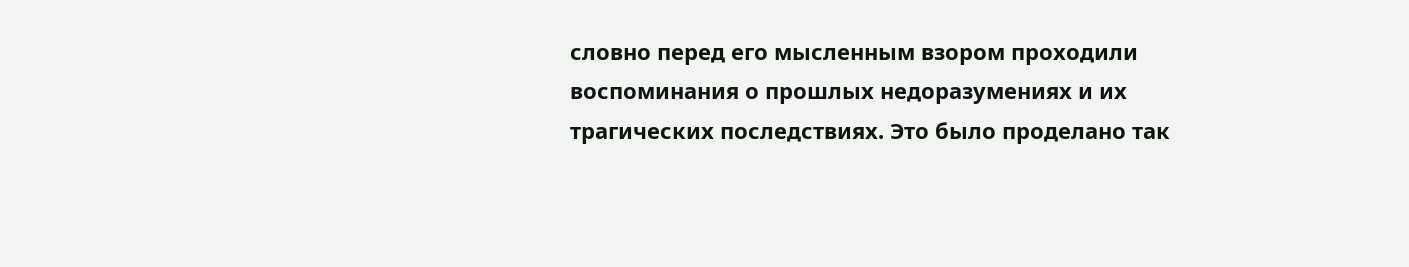словно перед его мысленным взором проходили воспоминания о прошлых недоразумениях и их трагических последствиях. Это было проделано так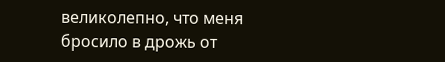великолепно, что меня бросило в дрожь от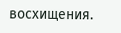восхищения.